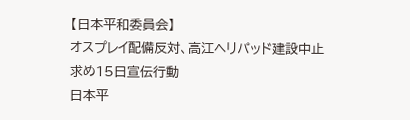【日本平和委員会】
オスプレイ配備反対、高江ヘリパッド建設中止求め15日宣伝行動
日本平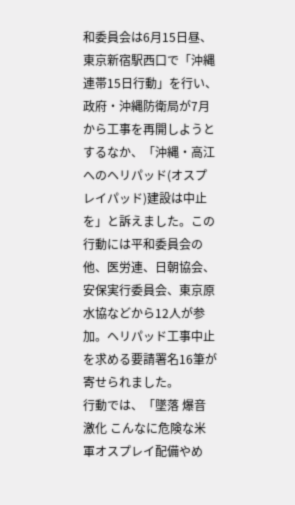和委員会は6月15日昼、東京新宿駅西口で「沖縄連帯15日行動」を行い、政府・沖縄防衛局が7月から工事を再開しようとするなか、「沖縄・高江へのヘリパッド(オスプレイパッド)建設は中止を」と訴えました。この行動には平和委員会の他、医労連、日朝協会、安保実行委員会、東京原水協などから12人が参加。ヘリパッド工事中止を求める要請署名16筆が寄せられました。
行動では、「墜落 爆音激化 こんなに危険な米軍オスプレイ配備やめ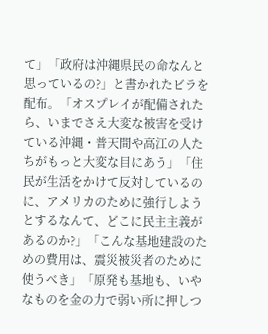て」「政府は沖縄県民の命なんと思っているの?」と書かれたビラを配布。「オスプレイが配備されたら、いまでさえ大変な被害を受けている沖縄・普天間や高江の人たちがもっと大変な目にあう」「住民が生活をかけて反対しているのに、アメリカのために強行しようとするなんて、どこに民主主義があるのか?」「こんな基地建設のための費用は、震災被災者のために使うべき」「原発も基地も、いやなものを金の力で弱い所に押しつ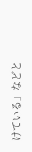けている」などと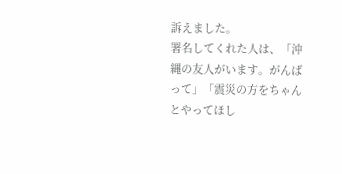訴えました。
署名してくれた人は、「沖縄の友人がいます。がんばって」「震災の方をちゃんとやってほし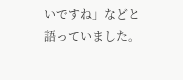いですね」などと語っていました。